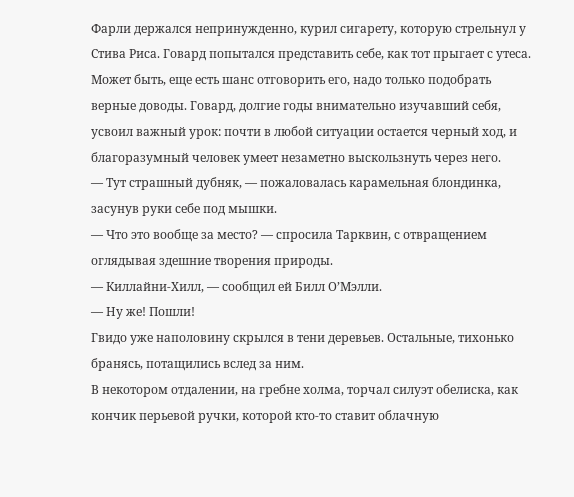Фарли держался непринужденно, курил сигарету, которую стрельнул у Стива Риса. Говард попытался представить себе, как тот прыгает с утеса. Может быть, еще есть шанс отговорить его, надо только подобрать верные доводы. Говард, долгие годы внимательно изучавший себя, усвоил важный урок: почти в любой ситуации остается черный ход, и благоразумный человек умеет незаметно выскользнуть через него.
— Тут страшный дубняк, — пожаловалась карамельная блондинка, засунув руки себе под мышки.
— Что это вообще за место? — спросила Тарквин, с отвращением оглядывая здешние творения природы.
— Киллайни-Хилл, — сообщил ей Билл О’Мэлли.
— Ну же! Пошли!
Гвидо уже наполовину скрылся в тени деревьев. Остальные, тихонько бранясь, потащились вслед за ним.
В некотором отдалении, на гребне холма, торчал силуэт обелиска, как кончик перьевой ручки, которой кто-то ставит облачную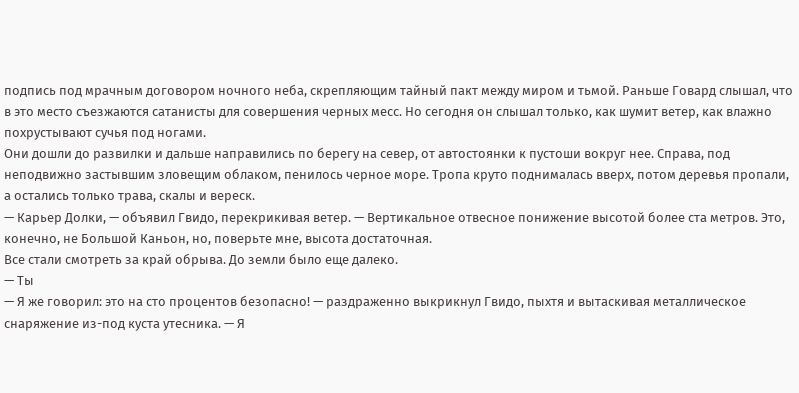подпись под мрачным договором ночного неба, скрепляющим тайный пакт между миром и тьмой. Раньше Говард слышал, что в это место съезжаются сатанисты для совершения черных месс. Но сегодня он слышал только, как шумит ветер, как влажно похрустывают сучья под ногами.
Они дошли до развилки и дальше направились по берегу на север, от автостоянки к пустоши вокруг нее. Справа, под неподвижно застывшим зловещим облаком, пенилось черное море. Тропа круто поднималась вверх, потом деревья пропали, а остались только трава, скалы и вереск.
— Карьер Долки, — объявил Гвидо, перекрикивая ветер. — Вертикальное отвесное понижение высотой более ста метров. Это, конечно, не Большой Каньон, но, поверьте мне, высота достаточная.
Все стали смотреть за край обрыва. До земли было еще далеко.
— Ты
— Я же говорил: это на сто процентов безопасно! — раздраженно выкрикнул Гвидо, пыхтя и вытаскивая металлическое снаряжение из-под куста утесника. — Я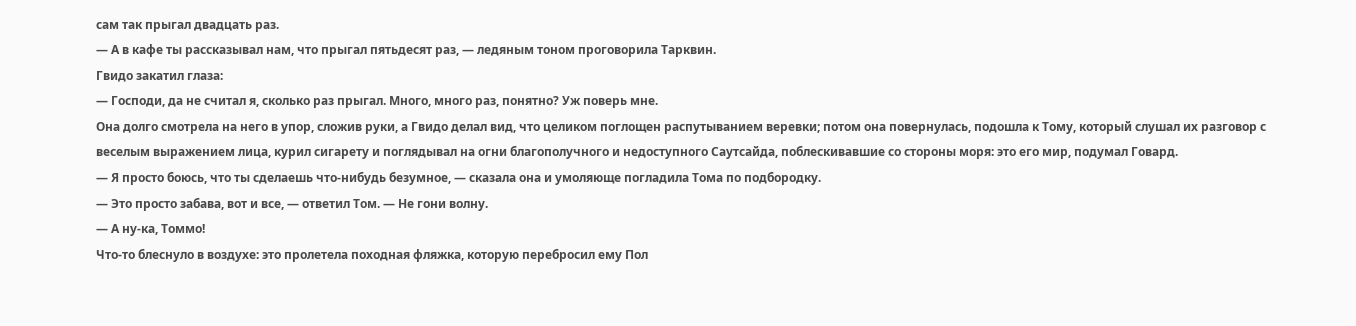сам так прыгал двадцать раз.
— А в кафе ты рассказывал нам, что прыгал пятьдесят раз, — ледяным тоном проговорила Тарквин.
Гвидо закатил глаза:
— Господи, да не считал я, сколько раз прыгал. Много, много раз, понятно? Уж поверь мне.
Она долго смотрела на него в упор, сложив руки, а Гвидо делал вид, что целиком поглощен распутыванием веревки; потом она повернулась, подошла к Тому, который слушал их разговор с веселым выражением лица, курил сигарету и поглядывал на огни благополучного и недоступного Саутсайда, поблескивавшие со стороны моря: это его мир, подумал Говард.
— Я просто боюсь, что ты сделаешь что-нибудь безумное, — сказала она и умоляюще погладила Тома по подбородку.
— Это просто забава, вот и все, — ответил Том. — Не гони волну.
— А ну-ка, Томмо!
Что-то блеснуло в воздухе: это пролетела походная фляжка, которую перебросил ему Пол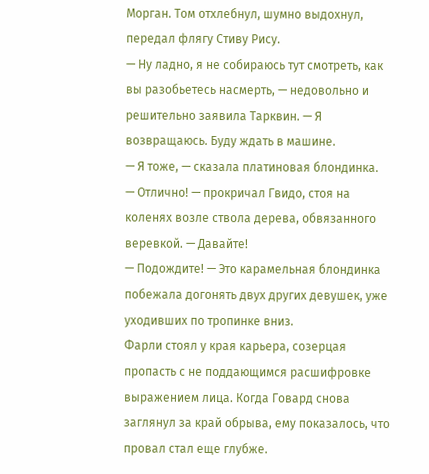Морган. Том отхлебнул, шумно выдохнул, передал флягу Стиву Рису.
— Ну ладно, я не собираюсь тут смотреть, как вы разобьетесь насмерть, — недовольно и решительно заявила Тарквин. — Я возвращаюсь. Буду ждать в машине.
— Я тоже, — сказала платиновая блондинка.
— Отлично! — прокричал Гвидо, стоя на коленях возле ствола дерева, обвязанного веревкой. — Давайте!
— Подождите! — Это карамельная блондинка побежала догонять двух других девушек, уже уходивших по тропинке вниз.
Фарли стоял у края карьера, созерцая пропасть с не поддающимся расшифровке выражением лица. Когда Говард снова заглянул за край обрыва, ему показалось, что провал стал еще глубже.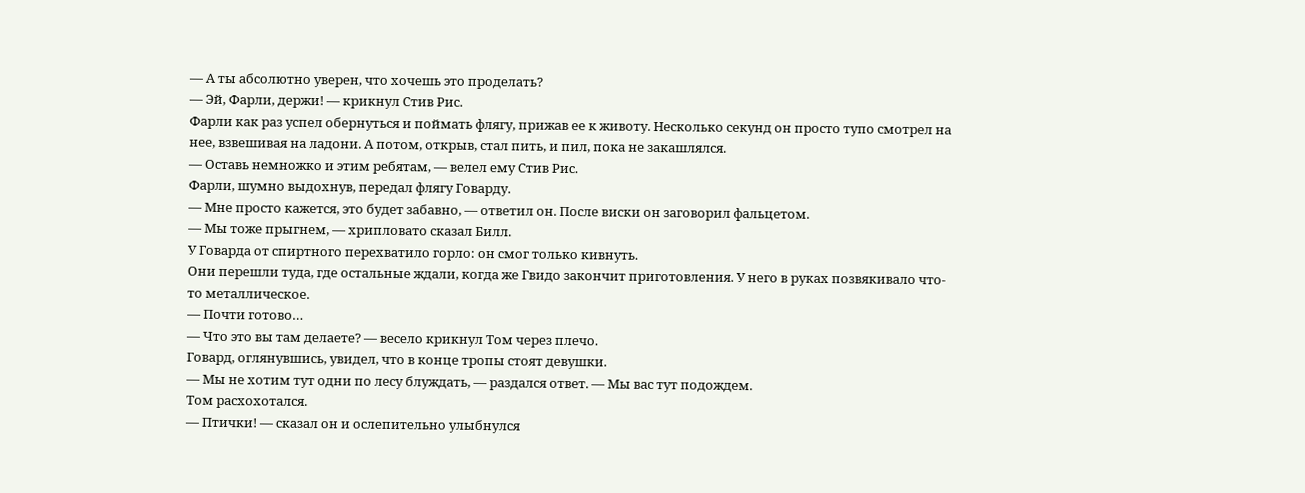— А ты абсолютно уверен, что хочешь это проделать?
— Эй, Фарли, держи! — крикнул Стив Рис.
Фарли как раз успел обернуться и поймать флягу, прижав ее к животу. Несколько секунд он просто тупо смотрел на нее, взвешивая на ладони. А потом, открыв, стал пить, и пил, пока не закашлялся.
— Оставь немножко и этим ребятам, — велел ему Стив Рис.
Фарли, шумно выдохнув, передал флягу Говарду.
— Мне просто кажется, это будет забавно, — ответил он. После виски он заговорил фальцетом.
— Мы тоже прыгнем, — хрипловато сказал Билл.
У Говарда от спиртного перехватило горло: он смог только кивнуть.
Они перешли туда, где остальные ждали, когда же Гвидо закончит приготовления. У него в руках позвякивало что-то металлическое.
— Почти готово…
— Что это вы там делаете? — весело крикнул Том через плечо.
Говард, оглянувшись, увидел, что в конце тропы стоят девушки.
— Мы не хотим тут одни по лесу блуждать, — раздался ответ. — Мы вас тут подождем.
Том расхохотался.
— Птички! — сказал он и ослепительно улыбнулся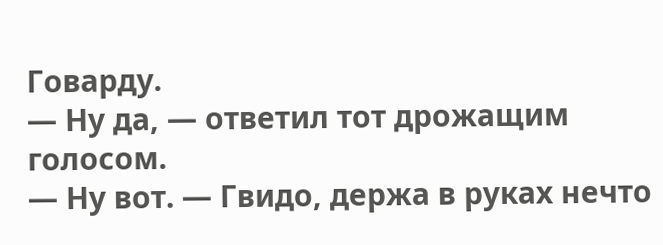Говарду.
— Ну да, — ответил тот дрожащим голосом.
— Ну вот. — Гвидо, держа в руках нечто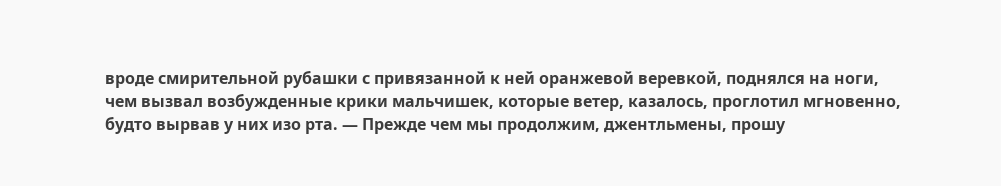вроде смирительной рубашки с привязанной к ней оранжевой веревкой, поднялся на ноги, чем вызвал возбужденные крики мальчишек, которые ветер, казалось, проглотил мгновенно, будто вырвав у них изо рта. — Прежде чем мы продолжим, джентльмены, прошу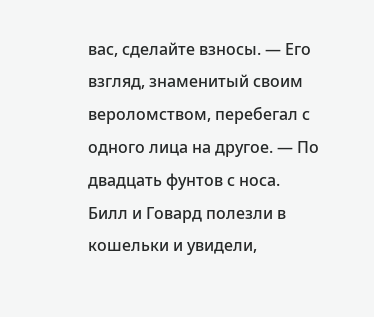вас, сделайте взносы. — Его взгляд, знаменитый своим вероломством, перебегал с одного лица на другое. — По двадцать фунтов с носа.
Билл и Говард полезли в кошельки и увидели,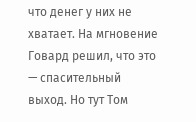что денег у них не хватает. На мгновение Говард решил, что это — спасительный выход. Но тут Том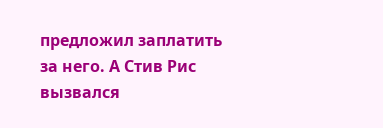предложил заплатить за него. А Стив Рис вызвался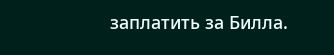заплатить за Билла.